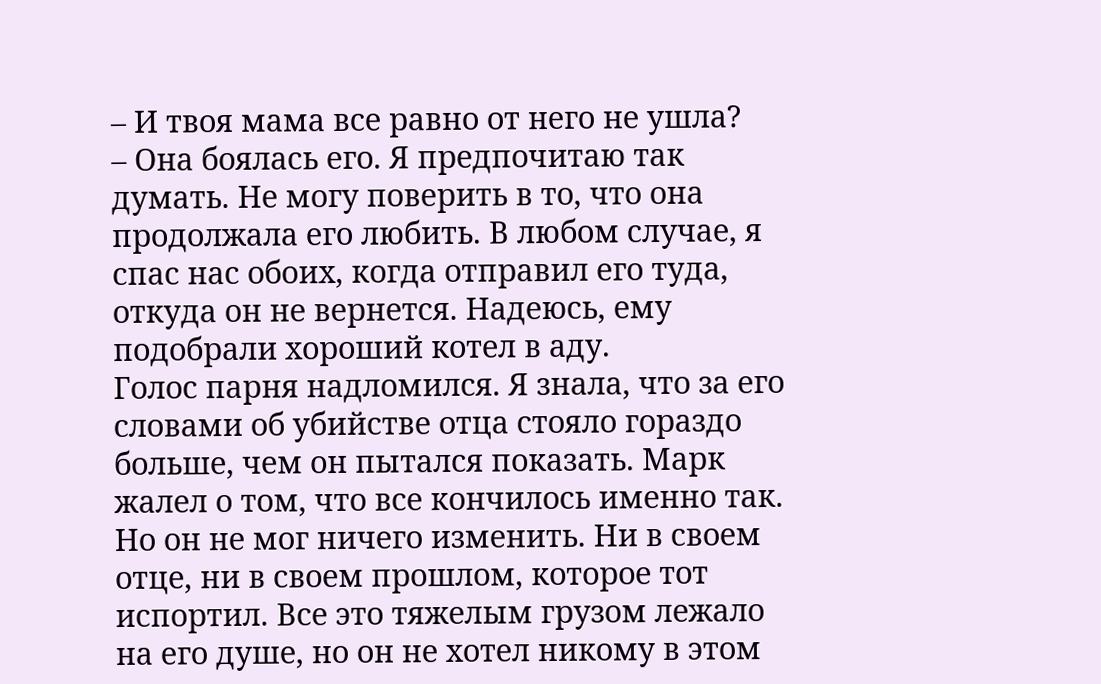– И твоя мама все равно от него не ушла?
– Она боялась его. Я предпочитаю так думать. Не могу поверить в то, что она продолжала его любить. В любом случае, я спас нас обоих, когда отправил его туда, откуда он не вернется. Надеюсь, ему подобрали хороший котел в аду.
Голос парня надломился. Я знала, что за его словами об убийстве отца стояло гораздо больше, чем он пытался показать. Марк жалел о том, что все кончилось именно так. Но он не мог ничего изменить. Ни в своем отце, ни в своем прошлом, которое тот испортил. Все это тяжелым грузом лежало на его душе, но он не хотел никому в этом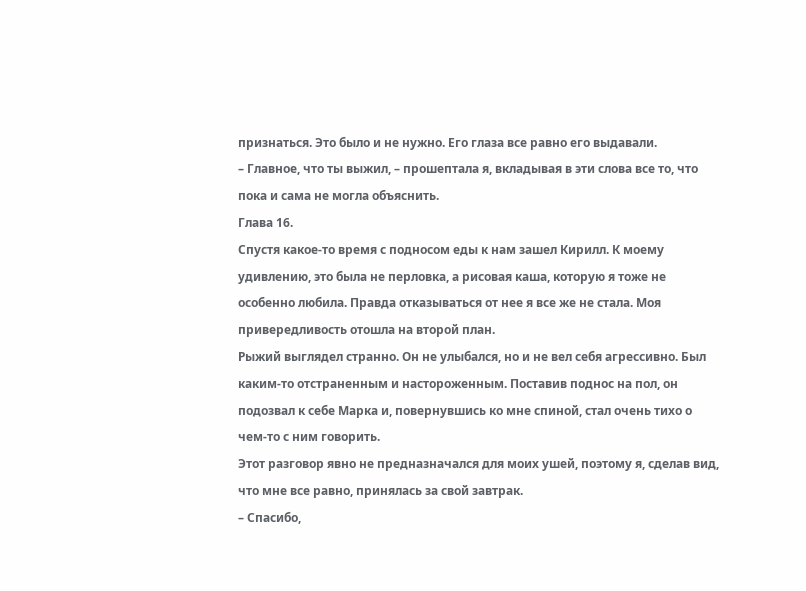признаться. Это было и не нужно. Его глаза все равно его выдавали.
– Главное, что ты выжил, – прошептала я, вкладывая в эти слова все то, что пока и сама не могла объяснить.
Глава 16.
Спустя какое-то время с подносом еды к нам зашел Кирилл. К моему удивлению, это была не перловка, а рисовая каша, которую я тоже не особенно любила. Правда отказываться от нее я все же не стала. Моя привередливость отошла на второй план.
Рыжий выглядел странно. Он не улыбался, но и не вел себя агрессивно. Был каким-то отстраненным и настороженным. Поставив поднос на пол, он подозвал к себе Марка и, повернувшись ко мне спиной, стал очень тихо о чем-то с ним говорить.
Этот разговор явно не предназначался для моих ушей, поэтому я, сделав вид, что мне все равно, принялась за свой завтрак.
– Спасибо,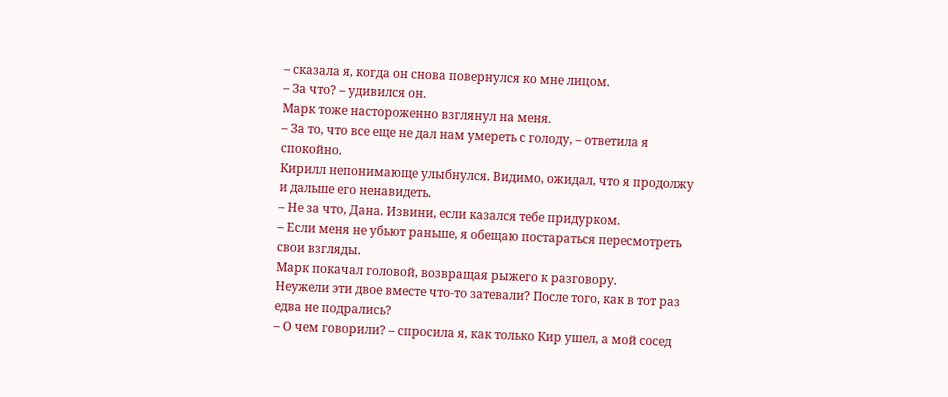– сказала я, когда он снова повернулся ко мне лицом.
– За что? – удивился он.
Марк тоже настороженно взглянул на меня.
– За то, что все еще не дал нам умереть с голоду, – ответила я спокойно.
Кирилл непонимающе улыбнулся. Видимо, ожидал, что я продолжу и дальше его ненавидеть.
– Не за что, Дана. Извини, если казался тебе придурком.
– Если меня не убьют раньше, я обещаю постараться пересмотреть свои взгляды.
Марк покачал головой, возвращая рыжего к разговору.
Неужели эти двое вместе что-то затевали? После того, как в тот раз едва не подрались?
– О чем говорили? – спросила я, как только Кир ушел, а мой сосед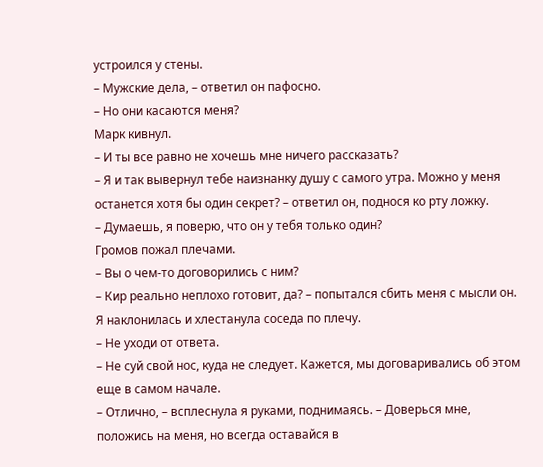устроился у стены.
– Мужские дела, – ответил он пафосно.
– Но они касаются меня?
Марк кивнул.
– И ты все равно не хочешь мне ничего рассказать?
– Я и так вывернул тебе наизнанку душу с самого утра. Можно у меня останется хотя бы один секрет? – ответил он, поднося ко рту ложку.
– Думаешь, я поверю, что он у тебя только один?
Громов пожал плечами.
– Вы о чем-то договорились с ним?
– Кир реально неплохо готовит, да? – попытался сбить меня с мысли он.
Я наклонилась и хлестанула соседа по плечу.
– Не уходи от ответа.
– Не суй свой нос, куда не следует. Кажется, мы договаривались об этом еще в самом начале.
– Отлично, – всплеснула я руками, поднимаясь. – Доверься мне, положись на меня, но всегда оставайся в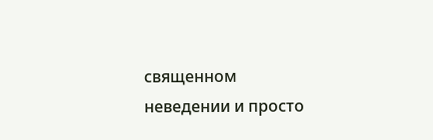священном неведении и просто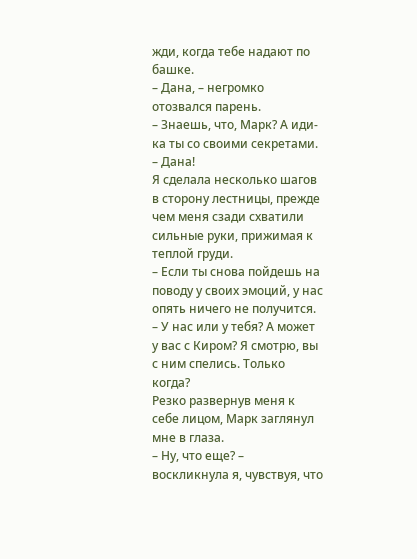жди, когда тебе надают по башке.
– Дана, – негромко отозвался парень.
– Знаешь, что, Марк? А иди-ка ты со своими секретами.
– Дана!
Я сделала несколько шагов в сторону лестницы, прежде чем меня сзади схватили сильные руки, прижимая к теплой груди.
– Если ты снова пойдешь на поводу у своих эмоций, у нас опять ничего не получится.
– У нас или у тебя? А может у вас с Киром? Я смотрю, вы с ним спелись. Только когда?
Резко развернув меня к себе лицом, Марк заглянул мне в глаза.
– Ну, что еще? – воскликнула я, чувствуя, что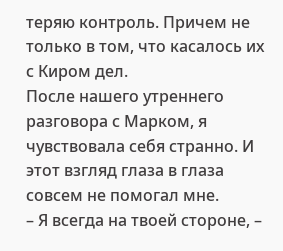теряю контроль. Причем не только в том, что касалось их с Киром дел.
После нашего утреннего разговора с Марком, я чувствовала себя странно. И этот взгляд глаза в глаза совсем не помогал мне.
– Я всегда на твоей стороне, –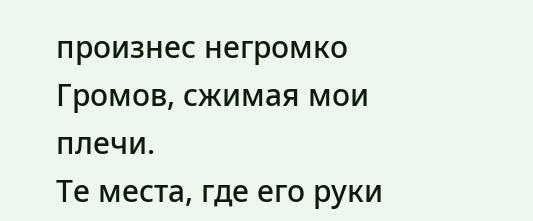произнес негромко Громов, сжимая мои плечи.
Те места, где его руки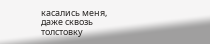касались меня, даже сквозь толстовку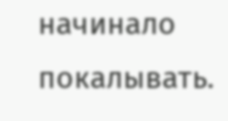начинало покалывать.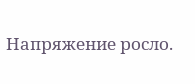Напряжение росло.